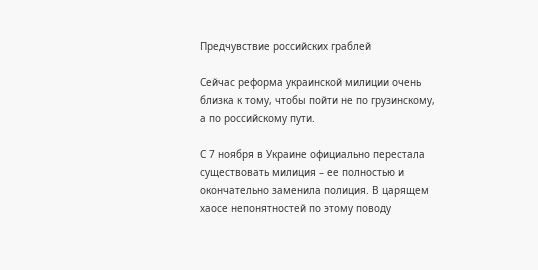Предчувствие российских граблей

Сейчас реформа украинской милиции очень близка к тому, чтобы пойти не по грузинскому, а по российскому пути.

С 7 ноября в Украине официально перестала существовать милиция – ее полностью и окончательно заменила полиция. В царящем хаосе непонятностей по этому поводу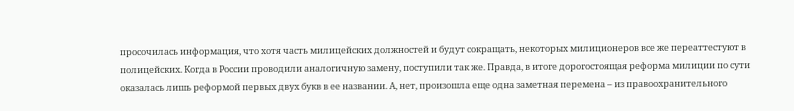просочилась информация, что хотя часть милицейских должностей и будут сокращать, некоторых милиционеров все же переаттестуют в полицейских. Когда в России проводили аналогичную замену, поступили так же. Правда, в итоге дорогостоящая реформа милиции по сути оказалась лишь реформой первых двух букв в ее названии. А, нет, произошла еще одна заметная перемена – из правоохранительного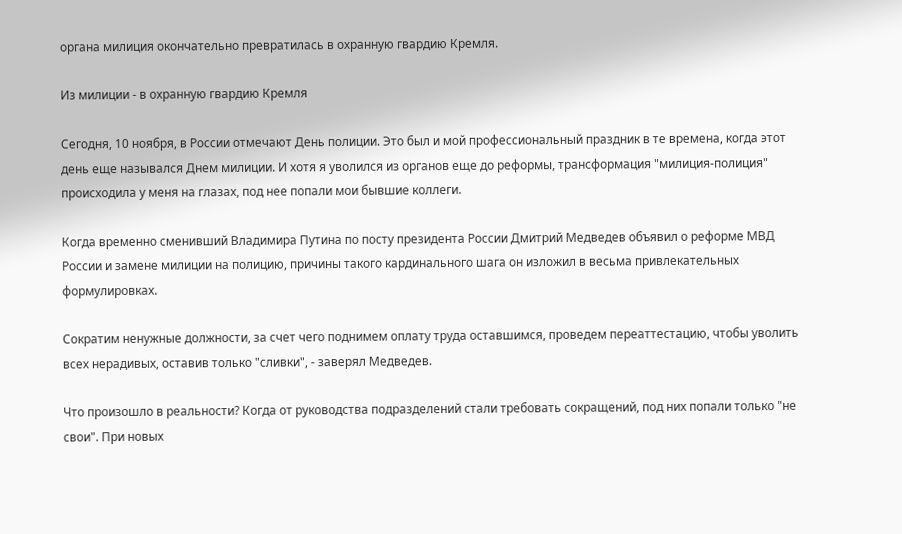органа милиция окончательно превратилась в охранную гвардию Кремля.

Из милиции - в охранную гвардию Кремля

Сегодня, 10 ноября, в России отмечают День полиции. Это был и мой профессиональный праздник в те времена, когда этот день еще назывался Днем милиции. И хотя я уволился из органов еще до реформы, трансформация "милиция-полиция" происходила у меня на глазах, под нее попали мои бывшие коллеги.

Когда временно сменивший Владимира Путина по посту президента России Дмитрий Медведев объявил о реформе МВД России и замене милиции на полицию, причины такого кардинального шага он изложил в весьма привлекательных формулировках.

Сократим ненужные должности, за счет чего поднимем оплату труда оставшимся, проведем переаттестацию, чтобы уволить всех нерадивых, оставив только "сливки", - заверял Медведев.

Что произошло в реальности? Когда от руководства подразделений стали требовать сокращений, под них попали только "не свои". При новых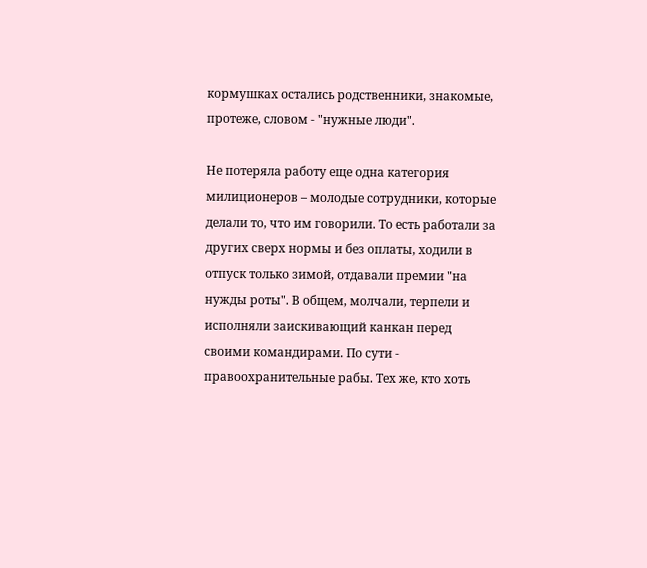кормушках остались родственники, знакомые, протеже, словом - "нужные люди".

Не потеряла работу еще одна категория милиционеров – молодые сотрудники, которые делали то, что им говорили. То есть работали за других сверх нормы и без оплаты, ходили в отпуск только зимой, отдавали премии "на нужды роты". В общем, молчали, терпели и исполняли заискивающий канкан перед своими командирами. По сути - правоохранительные рабы. Тех же, кто хоть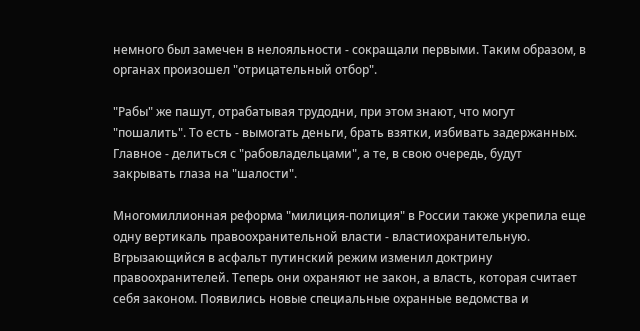немного был замечен в нелояльности - сокращали первыми. Таким образом, в органах произошел "отрицательный отбор".

"Рабы" же пашут, отрабатывая трудодни, при этом знают, что могут "пошалить". То есть - вымогать деньги, брать взятки, избивать задержанных. Главное - делиться с "рабовладельцами", а те, в свою очередь, будут закрывать глаза на "шалости".

Многомиллионная реформа "милиция-полиция" в России также укрепила еще одну вертикаль правоохранительной власти - властиохранительную. Вгрызающийся в асфальт путинский режим изменил доктрину правоохранителей. Теперь они охраняют не закон, а власть, которая считает себя законом. Появились новые специальные охранные ведомства и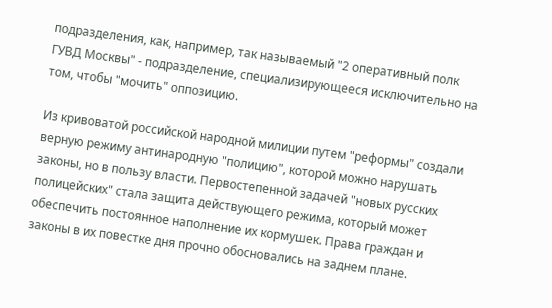подразделения, как, например, так называемый "2 оперативный полк ГУВД Москвы" - подразделение, специализирующееся исключительно на том, чтобы "мочить" оппозицию.

Из кривоватой российской народной милиции путем "реформы" создали верную режиму антинародную "полицию", которой можно нарушать законы, но в пользу власти. Первостепенной задачей "новых русских полицейских" стала защита действующего режима, который может обеспечить постоянное наполнение их кормушек. Права граждан и законы в их повестке дня прочно обосновались на заднем плане.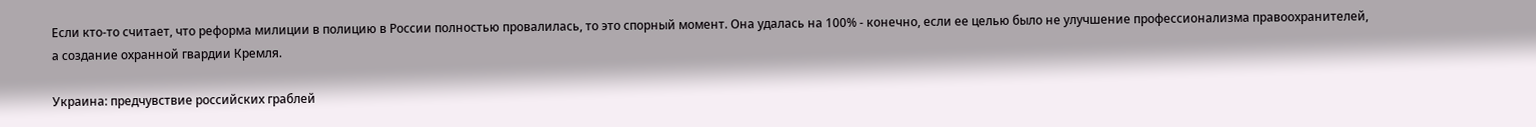Если кто-то считает, что реформа милиции в полицию в России полностью провалилась, то это спорный момент. Она удалась на 100% - конечно, если ее целью было не улучшение профессионализма правоохранителей, а создание охранной гвардии Кремля.

Украина: предчувствие российских граблей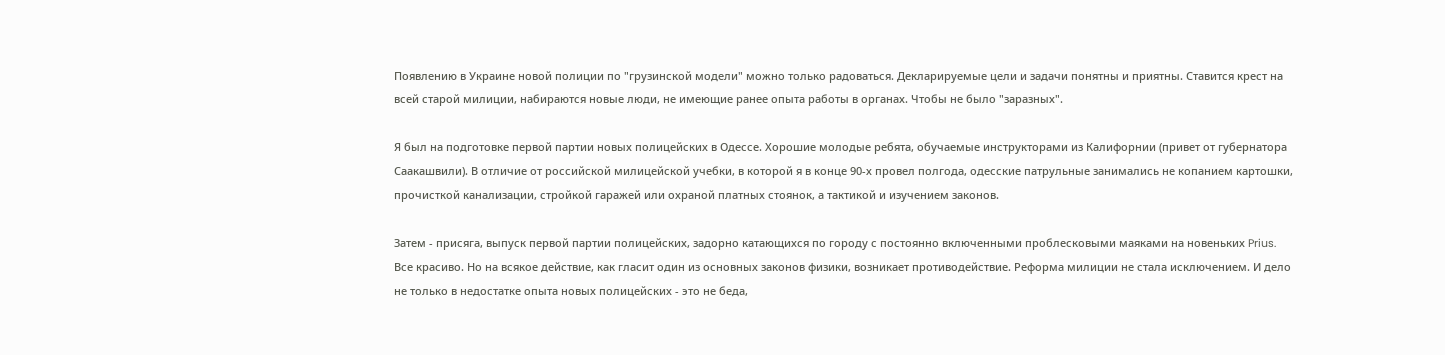Появлению в Украине новой полиции по "грузинской модели" можно только радоваться. Декларируемые цели и задачи понятны и приятны. Ставится крест на всей старой милиции, набираются новые люди, не имеющие ранее опыта работы в органах. Чтобы не было "заразных".

Я был на подготовке первой партии новых полицейских в Одессе. Хорошие молодые ребята, обучаемые инструкторами из Калифорнии (привет от губернатора Саакашвили). В отличие от российской милицейской учебки, в которой я в конце 90-х провел полгода, одесские патрульные занимались не копанием картошки, прочисткой канализации, стройкой гаражей или охраной платных стоянок, а тактикой и изучением законов.

Затем - присяга, выпуск первой партии полицейских, задорно катающихся по городу с постоянно включенными проблесковыми маяками на новеньких Prius. Все красиво. Но на всякое действие, как гласит один из основных законов физики, возникает противодействие. Реформа милиции не стала исключением. И дело не только в недостатке опыта новых полицейских - это не беда,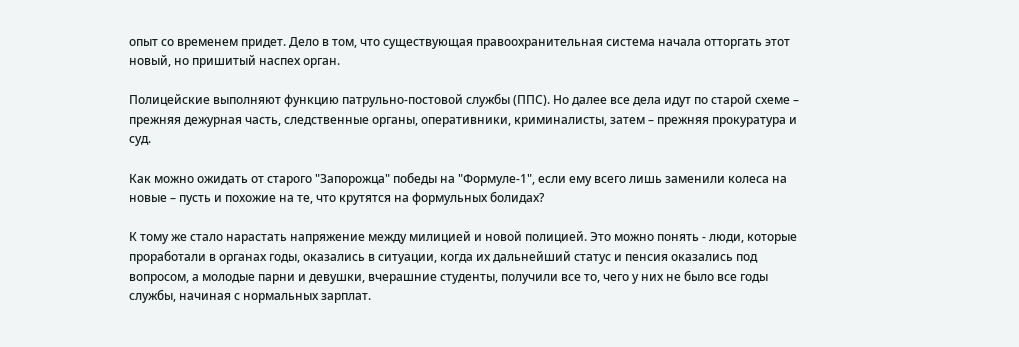опыт со временем придет. Дело в том, что существующая правоохранительная система начала отторгать этот новый, но пришитый наспех орган.

Полицейские выполняют функцию патрульно-постовой службы (ППС). Но далее все дела идут по старой схеме – прежняя дежурная часть, следственные органы, оперативники, криминалисты, затем – прежняя прокуратура и суд.

Как можно ожидать от старого "Запорожца" победы на "Формуле-1", если ему всего лишь заменили колеса на новые – пусть и похожие на те, что крутятся на формульных болидах?

К тому же стало нарастать напряжение между милицией и новой полицией. Это можно понять - люди, которые проработали в органах годы, оказались в ситуации, когда их дальнейший статус и пенсия оказались под вопросом, а молодые парни и девушки, вчерашние студенты, получили все то, чего у них не было все годы службы, начиная с нормальных зарплат.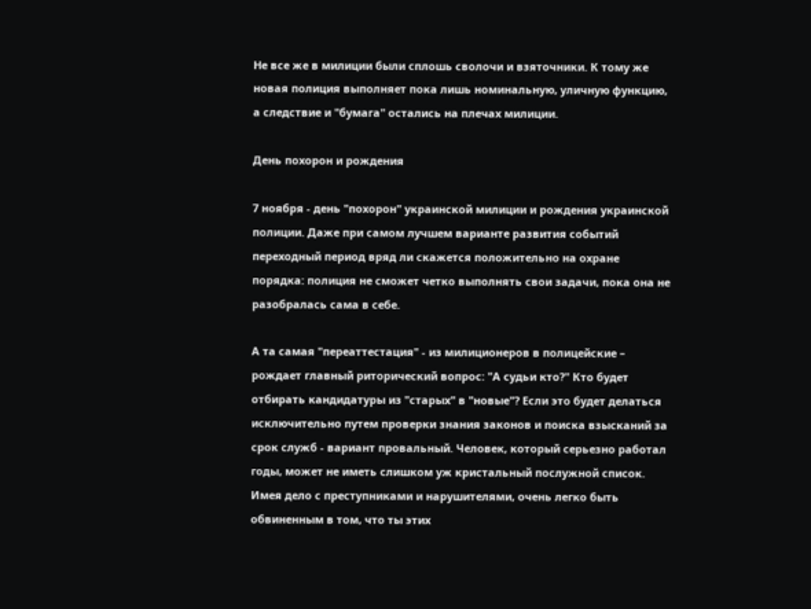Не все же в милиции были сплошь сволочи и взяточники. К тому же новая полиция выполняет пока лишь номинальную, уличную функцию, а следствие и "бумага" остались на плечах милиции.

День похорон и рождения

7 ноября - день "похорон" украинской милиции и рождения украинской полиции. Даже при самом лучшем варианте развития событий переходный период вряд ли скажется положительно на охране порядка: полиция не сможет четко выполнять свои задачи, пока она не разобралась сама в себе.

А та самая "переаттестация" - из милиционеров в полицейские – рождает главный риторический вопрос: "А судьи кто?" Кто будет отбирать кандидатуры из "старых" в "новые"? Если это будет делаться исключительно путем проверки знания законов и поиска взысканий за срок служб - вариант провальный. Человек, который серьезно работал годы, может не иметь слишком уж кристальный послужной список. Имея дело с преступниками и нарушителями, очень легко быть обвиненным в том, что ты этих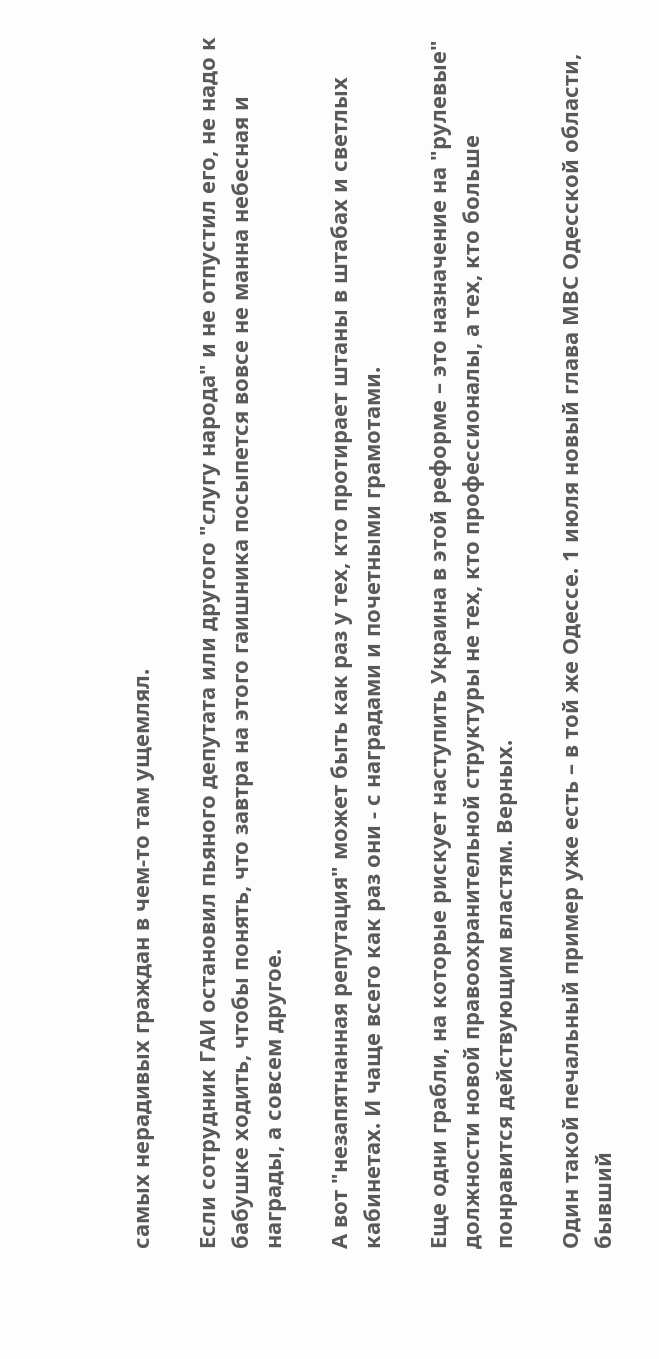самых нерадивых граждан в чем-то там ущемлял.

Если сотрудник ГАИ остановил пьяного депутата или другого "слугу народа" и не отпустил его, не надо к бабушке ходить, чтобы понять, что завтра на этого гаишника посыпется вовсе не манна небесная и награды, а совсем другое.

А вот "незапятнанная репутация" может быть как раз у тех, кто протирает штаны в штабах и светлых кабинетах. И чаще всего как раз они - с наградами и почетными грамотами.

Еще одни грабли, на которые рискует наступить Украина в этой реформе – это назначение на "рулевые" должности новой правоохранительной структуры не тех, кто профессионалы, а тех, кто больше понравится действующим властям. Верных.

Один такой печальный пример уже есть – в той же Одессе. 1 июля новый глава МВС Одесской области, бывший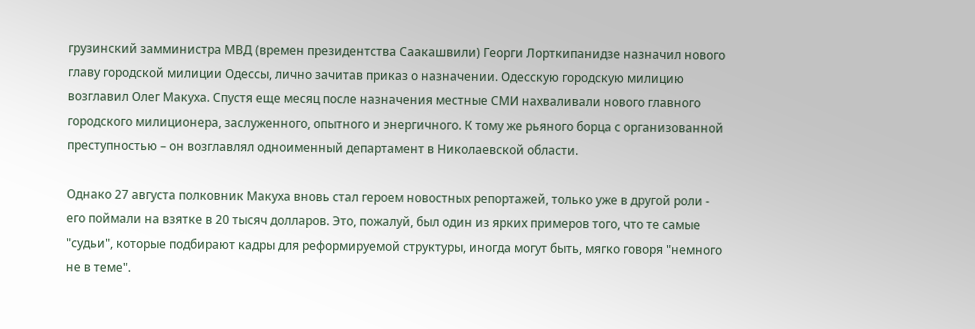грузинский замминистра МВД (времен президентства Саакашвили) Георги Лорткипанидзе назначил нового главу городской милиции Одессы, лично зачитав приказ о назначении. Одесскую городскую милицию возглавил Олег Макуха. Спустя еще месяц после назначения местные СМИ нахваливали нового главного городского милиционера, заслуженного, опытного и энергичного. К тому же рьяного борца с организованной преступностью – он возглавлял одноименный департамент в Николаевской области.

Однако 27 августа полковник Макуха вновь стал героем новостных репортажей, только уже в другой роли - его поймали на взятке в 20 тысяч долларов. Это, пожалуй, был один из ярких примеров того, что те самые "судьи", которые подбирают кадры для реформируемой структуры, иногда могут быть, мягко говоря "немного не в теме".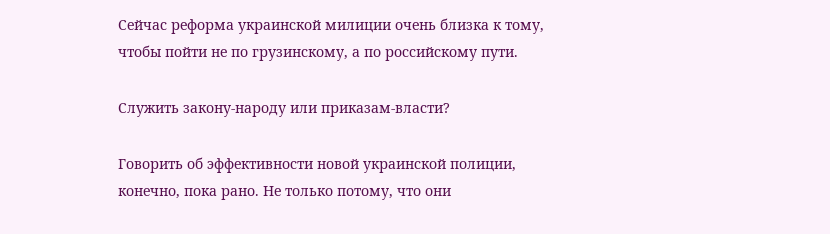Сейчас реформа украинской милиции очень близка к тому, чтобы пойти не по грузинскому, а по российскому пути.

Служить закону-народу или приказам-власти?

Говорить об эффективности новой украинской полиции, конечно, пока рано. Не только потому, что они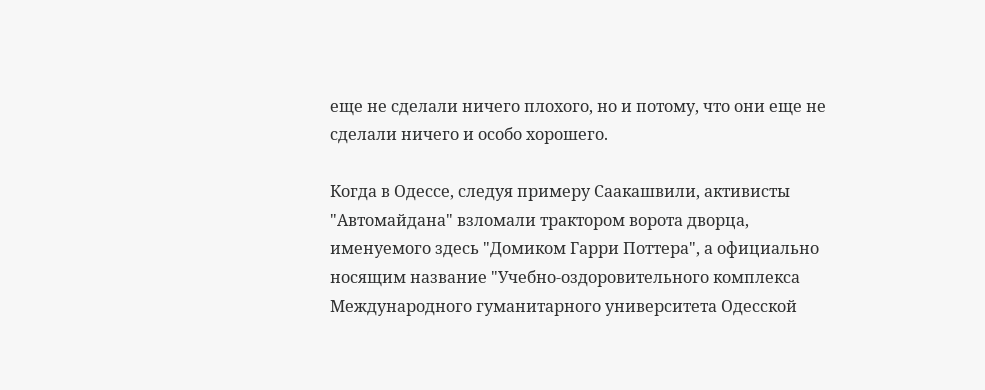еще не сделали ничего плохого, но и потому, что они еще не сделали ничего и особо хорошего.

Когда в Одессе, следуя примеру Саакашвили, активисты "Автомайдана" взломали трактором ворота дворца, именуемого здесь "Домиком Гарри Поттера", а официально носящим название "Учебно-оздоровительного комплекса Международного гуманитарного университета Одесской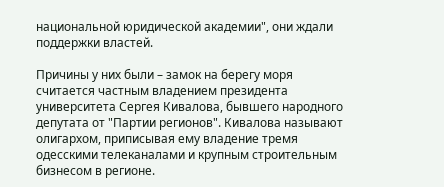национальной юридической академии", они ждали поддержки властей.

Причины у них были – замок на берегу моря считается частным владением президента университета Сергея Кивалова, бывшего народного депутата от "Партии регионов". Кивалова называют олигархом, приписывая ему владение тремя одесскими телеканалами и крупным строительным бизнесом в регионе.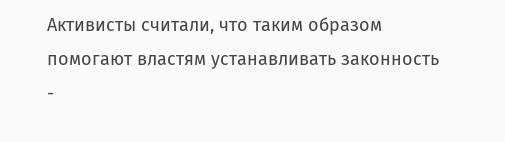Активисты считали, что таким образом помогают властям устанавливать законность -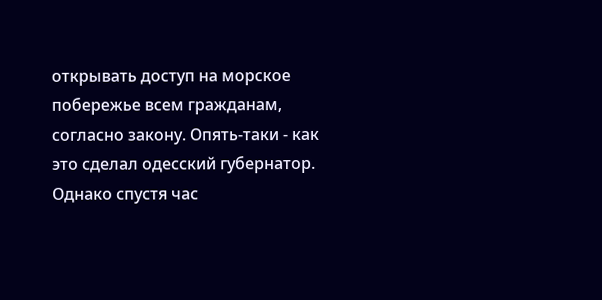открывать доступ на морское побережье всем гражданам, согласно закону. Опять-таки - как это сделал одесский губернатор. Однако спустя час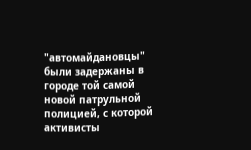"автомайдановцы" были задержаны в городе той самой новой патрульной полицией, с которой активисты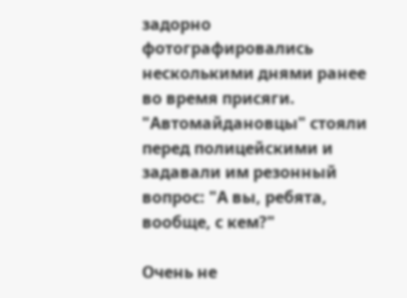задорно фотографировались несколькими днями ранее во время присяги. "Автомайдановцы" стояли перед полицейскими и задавали им резонный вопрос: "А вы, ребята, вообще, с кем?"

Очень не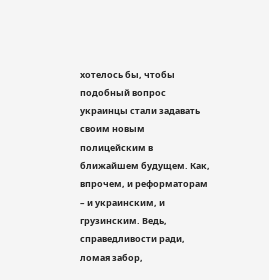хотелось бы, чтобы подобный вопрос украинцы стали задавать своим новым полицейским в ближайшем будущем. Как, впрочем, и реформаторам – и украинским, и грузинским. Ведь, справедливости ради, ломая забор,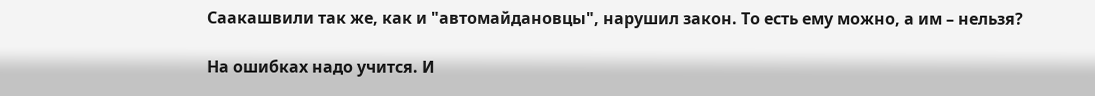Саакашвили так же, как и "автомайдановцы", нарушил закон. То есть ему можно, а им – нельзя?

На ошибках надо учится. И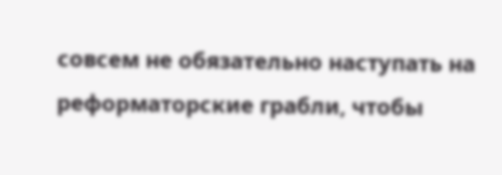совсем не обязательно наступать на реформаторские грабли, чтобы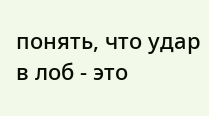понять, что удар в лоб - это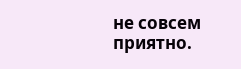не совсем приятно.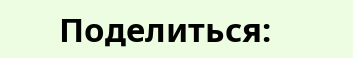Поделиться: